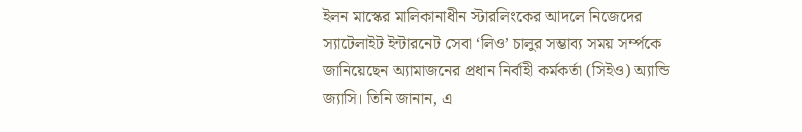ইলন মাস্কের মালিকানাধীন স্টারলিংকের আদলে নিজেদের স্যাটেলাইট ইন্টারনেট সেবা ‘লিও’ চালুর সম্ভাব্য সময় সর্ম্পকে জানিয়েছেন অ্যামাজনের প্রধান নির্বাহী কর্মকর্তা (সিইও) অ্যান্ডি জ্যাসি। তিনি জানান, এ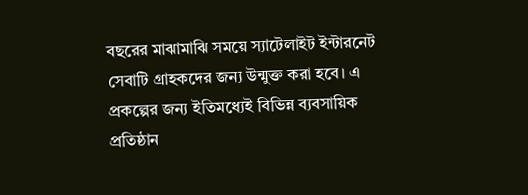বছরের মাঝামাঝি সময়ে স্যাটেলাইট ইন্টারনেট সেবাটি গ্রাহকদের জন্য উন্মুক্ত করা হবে। এ প্রকল্পের জন্য ইতিমধ্যেই বিভিন্ন ব্যবসায়িক প্রতিষ্ঠান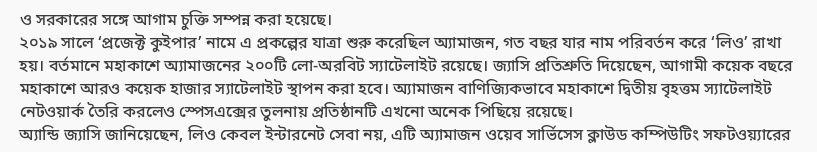ও সরকারের সঙ্গে আগাম চুক্তি সম্পন্ন করা হয়েছে।
২০১৯ সালে ‘প্রজেক্ট কুইপার’ নামে এ প্রকল্পের যাত্রা শুরু করেছিল অ্যামাজন, গত বছর যার নাম পরিবর্তন করে ‘লিও’ রাখা হয়। বর্তমানে মহাকাশে অ্যামাজনের ২০০টি লো-অরবিট স্যাটেলাইট রয়েছে। জ্যাসি প্রতিশ্রুতি দিয়েছেন, আগামী কয়েক বছরে মহাকাশে আরও কয়েক হাজার স্যাটেলাইট স্থাপন করা হবে। অ্যামাজন বাণিজ্যিকভাবে মহাকাশে দ্বিতীয় বৃহত্তম স্যাটেলাইট নেটওয়ার্ক তৈরি করলেও স্পেসএক্সের তুলনায় প্রতিষ্ঠানটি এখনো অনেক পিছিয়ে রয়েছে।
অ্যান্ডি জ্যাসি জানিয়েছেন, লিও কেবল ইন্টারনেট সেবা নয়, এটি অ্যামাজন ওয়েব সার্ভিসেস ক্লাউড কম্পিউটিং সফটওয়্যারের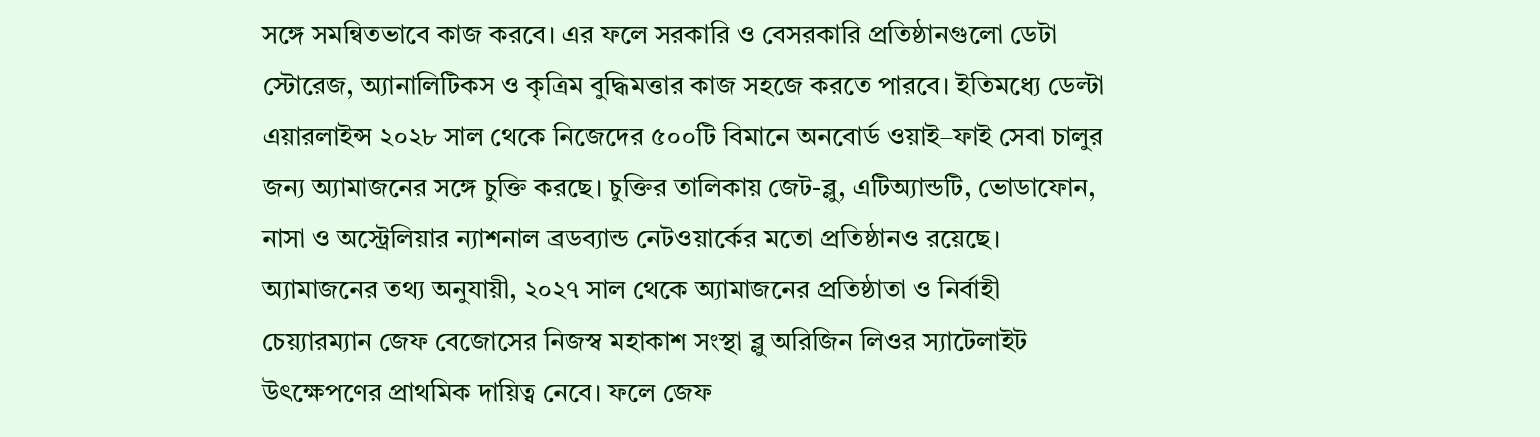সঙ্গে সমন্বিতভাবে কাজ করবে। এর ফলে সরকারি ও বেসরকারি প্রতিষ্ঠানগুলো ডেটা স্টোরেজ, অ্যানালিটিকস ও কৃত্রিম বুদ্ধিমত্তার কাজ সহজে করতে পারবে। ইতিমধ্যে ডেল্টা এয়ারলাইন্স ২০২৮ সাল থেকে নিজেদের ৫০০টি বিমানে অনবোর্ড ওয়াই–ফাই সেবা চালুর জন্য অ্যামাজনের সঙ্গে চুক্তি করছে। চুক্তির তালিকায় জেট-ব্লু, এটিঅ্যান্ডটি, ভোডাফোন, নাসা ও অস্ট্রেলিয়ার ন্যাশনাল ব্রডব্যান্ড নেটওয়ার্কের মতো প্রতিষ্ঠানও রয়েছে।
অ্যামাজনের তথ্য অনুযায়ী, ২০২৭ সাল থেকে অ্যামাজনের প্রতিষ্ঠাতা ও নির্বাহী চেয়্যারম্যান জেফ বেজোসের নিজস্ব মহাকাশ সংস্থা ব্লু অরিজিন লিওর স্যাটেলাইট উৎক্ষেপণের প্রাথমিক দায়িত্ব নেবে। ফলে জেফ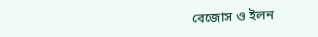বেজোস ও ইলন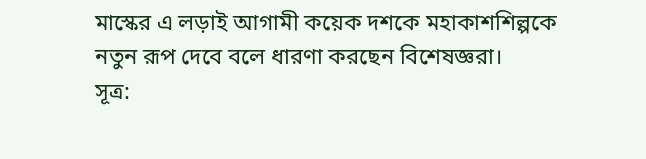মাস্কের এ লড়াই আগামী কয়েক দশকে মহাকাশশিল্পকে নতুন রূপ দেবে বলে ধারণা করছেন বিশেষজ্ঞরা।
সূত্র: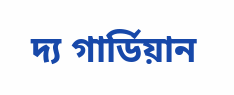দ্য গার্ডিয়ান